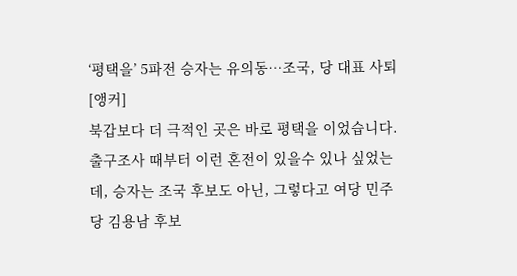‘평택을’ 5파전 승자는 유의동…조국, 당 대표 사퇴
[앵커]
북갑보다 더 극적인 곳은 바로 평택을 이었습니다.
출구조사 때부터 이런 혼전이 있을수 있나 싶었는데, 승자는 조국 후보도 아닌, 그렇다고 여당 민주당 김용남 후보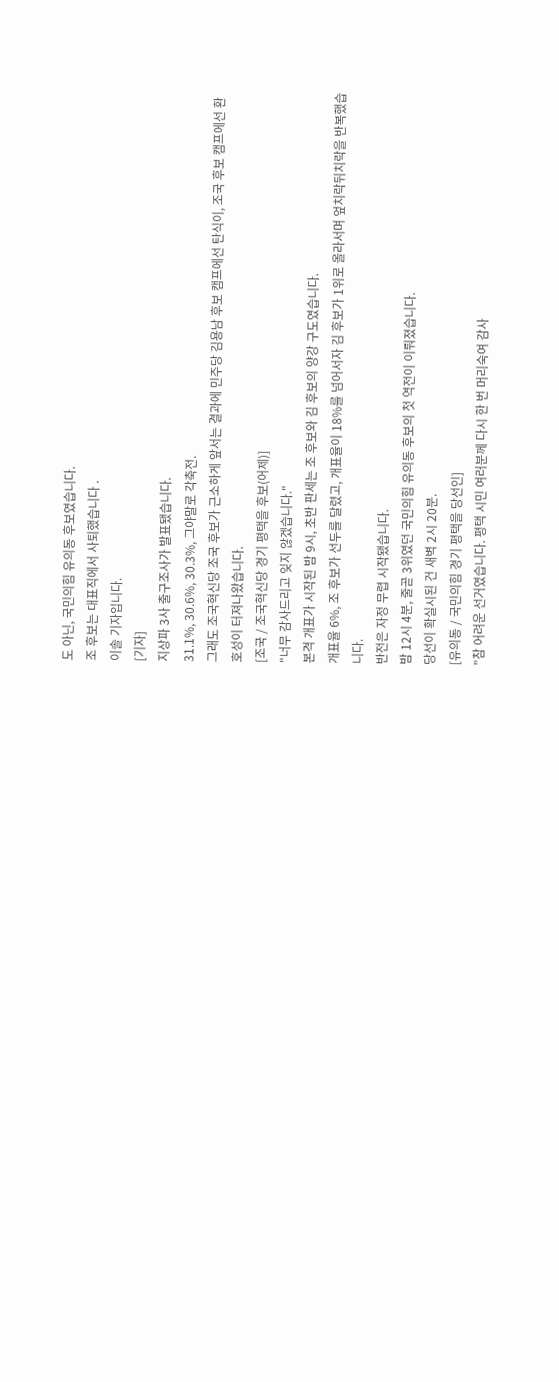도 아닌, 국민의힘 유의동 후보였습니다.
조 후보는 대표직에서 사퇴했습니다 .
이솔 기자입니다.
[기자]
지상파 3사 출구조사가 발표됐습니다.
31.1%, 30.6%, 30.3%, 그야말로 각축전.
그래도 조국혁신당 조국 후보가 근소하게 앞서는 결과에 민주당 김용남 후보 캠프에선 탄식이, 조국 후보 캠프에선 환호성이 터져나왔습니다.
[조국 / 조국혁신당 경기 평택을 후보(어제)]
"너무 감사드리고 잊지 않겠습니다."
본격 개표가 시작된 밤 9시, 초반 판세는 조 후보와 김 후보의 양강 구도였습니다.
개표율 6%, 조 후보가 선두를 달렸고, 개표율이 18%를 넘어서자 김 후보가 1위로 올라서며 엎치락뒤치락을 반복했습니다.
반전은 자정 무렵 시작됐습니다.
밤 12시 4분, 줄곧 3위였던 국민의힘 유의동 후보의 첫 역전이 이뤄졌습니다.
당선이 확실시된 건 새벽 2시 20분.
[유의동 / 국민의힘 경기 평택을 당선인]
"참 어려운 선거였습니다. 평택 시민 여러분께 다시 한 번 머리숙여 감사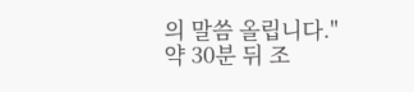의 말씀 올립니다."
약 30분 뒤 조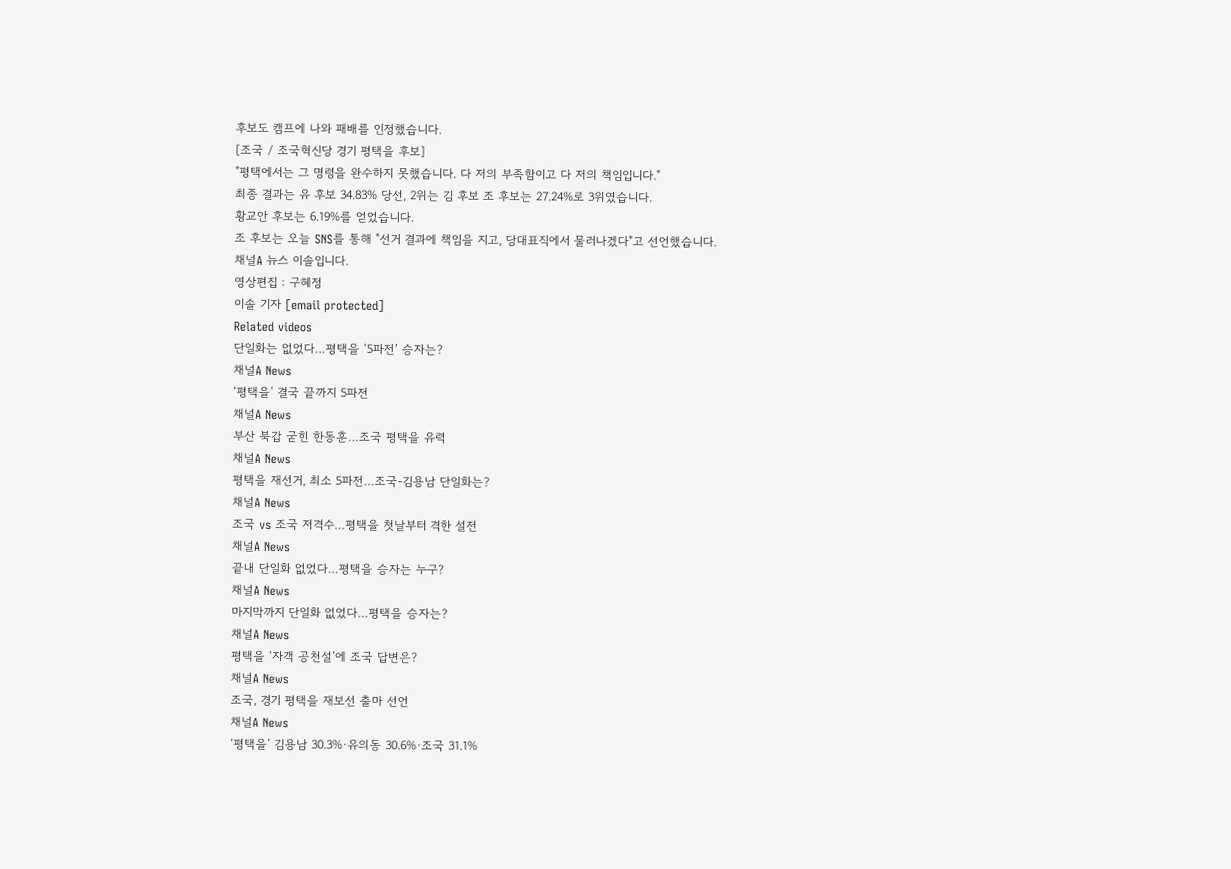후보도 캠프에 나와 패배를 인정했습니다.
[조국 / 조국혁신당 경기 평택을 후보]
"평택에서는 그 명령을 완수하지 못했습니다. 다 저의 부족함이고 다 저의 책임입니다."
최종 결과는 유 후보 34.83% 당선, 2위는 김 후보 조 후보는 27.24%로 3위였습니다.
황교안 후보는 6.19%를 얻었습니다.
조 후보는 오늘 SNS를 통해 "선거 결과에 책임을 지고, 당대표직에서 물러나겠다"고 선언했습니다.
채널A 뉴스 이솔입니다.
영상편집 : 구혜정
이솔 기자 [email protected]
Related videos
단일화는 없었다…평택을 ‘5파전’ 승자는?
채널A News
‘평택을’ 결국 끝까지 5파전
채널A News
부산 북갑 굳힌 한동훈…조국 평택을 유력
채널A News
평택을 재선거, 최소 5파전…조국-김용남 단일화는?
채널A News
조국 vs 조국 저격수…평택을 첫날부터 격한 설전
채널A News
끝내 단일화 없었다…평택을 승자는 누구?
채널A News
마지막까지 단일화 없었다…평택을 승자는?
채널A News
평택을 ‘자객 공천설’에 조국 답변은?
채널A News
조국, 경기 평택을 재보선 출마 선언
채널A News
‘평택을’ 김용남 30.3%·유의동 30.6%·조국 31.1%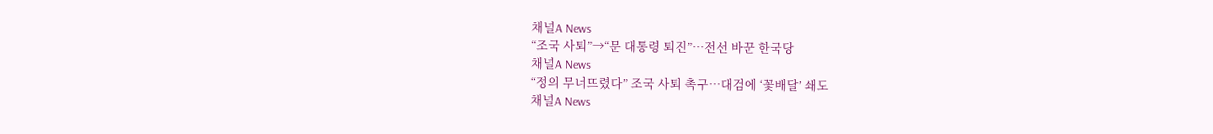채널A News
“조국 사퇴”→“문 대통령 퇴진”…전선 바꾼 한국당
채널A News
“정의 무너뜨렸다” 조국 사퇴 촉구…대검에 ‘꽃배달’ 쇄도
채널A News